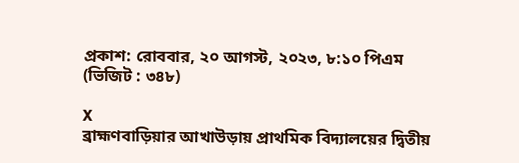প্রকাশ: রোববার, ২০ আগস্ট, ২০২৩, ৮:১০ পিএম (ভিজিট : ৩৪৮)

X
ব্রাহ্মণবাড়িয়ার আখাউড়ায় প্রাথমিক বিদ্যালয়ের দ্বিতীয়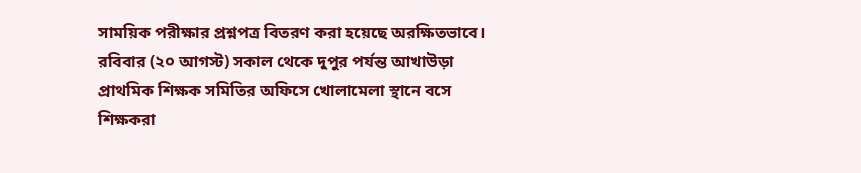সাময়িক পরীক্ষার প্রশ্নপত্র বিতরণ করা হয়েছে অরক্ষিতভাবে। রবিবার (২০ আগস্ট) সকাল থেকে দুপুর পর্যন্ত আখাউড়া প্রাথমিক শিক্ষক সমিতির অফিসে খোলামেলা স্থানে বসে শিক্ষকরা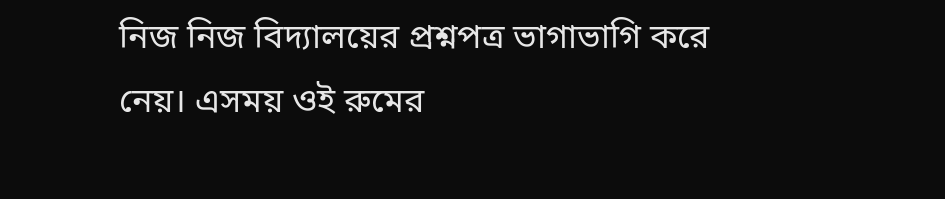নিজ নিজ বিদ্যালয়ের প্রশ্নপত্র ভাগাভাগি করে নেয়। এসময় ওই রুমের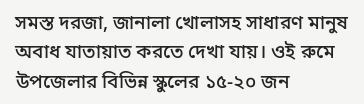সমস্ত দরজা, জানালা খোলাসহ সাধারণ মানুষ অবাধ যাতায়াত করতে দেখা যায়। ওই রুমে উপজেলার বিভিন্ন স্কুলের ১৫-২০ জন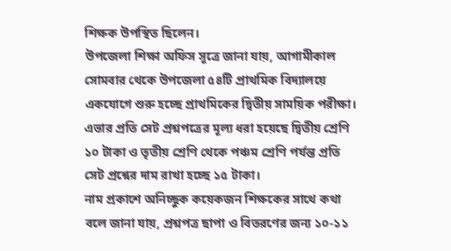শিক্ষক উপস্থিত ছিলেন।
উপজেলা শিক্ষা অফিস সূত্রে জানা যায়, আগামীকাল সোমবার থেকে উপজেলা ৫৪টি প্রাথমিক বিদ্যালয়ে একযোগে শুরু হচ্ছে প্রাথমিকের দ্বিতীয় সাময়িক পরীক্ষা। এভার প্রতি সেট প্রশ্নপত্রের মূল্য ধরা হয়েছে দ্বিতীয় শ্রেণি ১০ টাকা ও তৃতীয় শ্রেণি থেকে পঞ্চম শ্রেণি পর্যন্ত প্রতি সেট প্রশ্নের দাম রাখা হচ্ছে ১৫ টাকা।
নাম প্রকাশে অনিচ্ছুক কয়েকজন শিক্ষকের সাথে কথা বলে জানা যায়, প্রশ্নপত্র ছাপা ও বিতরণের জন্য ১০-১১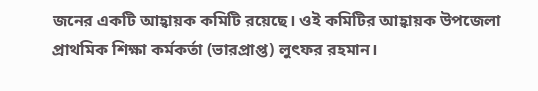জনের একটি আহ্বায়ক কমিটি রয়েছে। ওই কমিটির আহ্বায়ক উপজেলা প্রাথমিক শিক্ষা কর্মকর্তা (ভারপ্রাপ্ত) লুৎফর রহমান।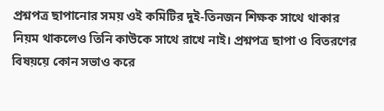প্রশ্নপত্র ছাপানোর সময় ওই কমিটির দুই-তিনজন শিক্ষক সাথে থাকার নিয়ম থাকলেও তিনি কাউকে সাথে রাখে নাই। প্রশ্নপত্র ছাপা ও বিতরণের বিষয়য়ে কোন সভাও করে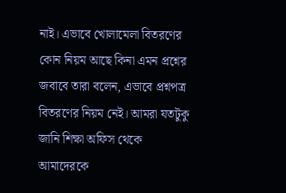নাই। এভাবে খোলামেলা বিতরণের কোন নিয়ম আছে কিনা এমন প্রশ্নের জবাবে তারা বলেন, এভাবে প্রশ্নপত্র বিতরণের নিয়ম নেই। আমরা যতটুকু জানি শিক্ষা অফিস থেকে আমাদেরকে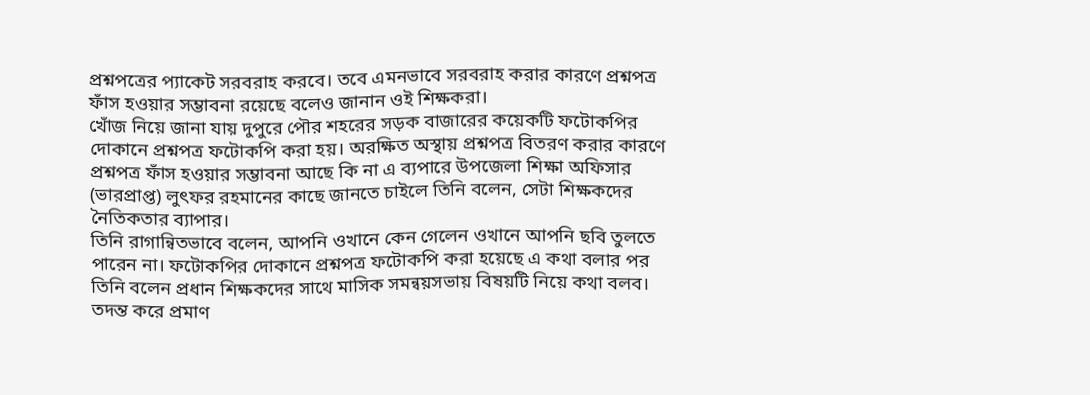প্রশ্নপত্রের প্যাকেট সরবরাহ করবে। তবে এমনভাবে সরবরাহ করার কারণে প্রশ্নপত্র ফাঁস হওয়ার সম্ভাবনা রয়েছে বলেও জানান ওই শিক্ষকরা।
খোঁজ নিয়ে জানা যায় দুপুরে পৌর শহরের সড়ক বাজারের কয়েকটি ফটোকপির দোকানে প্রশ্নপত্র ফটোকপি করা হয়। অরক্ষিত অস্থায় প্রশ্নপত্র বিতরণ করার কারণে প্রশ্নপত্র ফাঁস হওয়ার সম্ভাবনা আছে কি না এ ব্যপারে উপজেলা শিক্ষা অফিসার (ভারপ্রাপ্ত) লুৎফর রহমানের কাছে জানতে চাইলে তিনি বলেন, সেটা শিক্ষকদের নৈতিকতার ব্যাপার।
তিনি রাগান্বিতভাবে বলেন, আপনি ওখানে কেন গেলেন ওখানে আপনি ছবি তুলতে পারেন না। ফটোকপির দোকানে প্রশ্নপত্র ফটোকপি করা হয়েছে এ কথা বলার পর তিনি বলেন প্রধান শিক্ষকদের সাথে মাসিক সমন্বয়সভায় বিষয়টি নিয়ে কথা বলব। তদন্ত করে প্রমাণ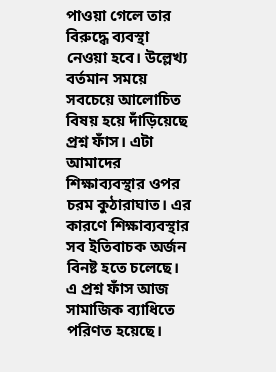পাওয়া গেলে তার বিরুদ্ধে ব্যবস্থা নেওয়া হবে। উল্লেখ্য বর্তমান সময়ে সবচেয়ে আলোচিত বিষয় হয়ে দাঁড়িয়েছে প্রশ্ন ফাঁস। এটা আমাদের শিক্ষাব্যবস্থার ওপর চরম কুঠারাঘাত। এর কারণে শিক্ষাব্যবস্থার সব ইতিবাচক অর্জন বিনষ্ট হতে চলেছে। এ প্রশ্ন ফাঁস আজ সামাজিক ব্যাধিতে পরিণত হয়েছে।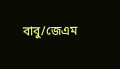বাবু/জেএম